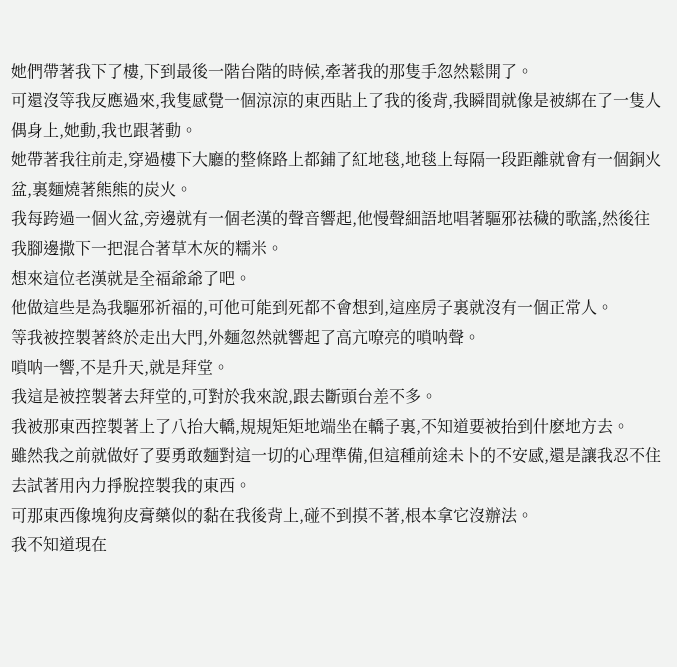她們帶著我下了樓,下到最後一階台階的時候,牽著我的那隻手忽然鬆開了。
可還沒等我反應過來,我隻感覺一個涼涼的東西貼上了我的後背,我瞬間就像是被綁在了一隻人偶身上,她動,我也跟著動。
她帶著我往前走,穿過樓下大廳的整條路上都鋪了紅地毯,地毯上每隔一段距離就會有一個銅火盆,裏麵燒著熊熊的炭火。
我每跨過一個火盆,旁邊就有一個老漢的聲音響起,他慢聲細語地唱著驅邪祛穢的歌謠,然後往我腳邊撒下一把混合著草木灰的糯米。
想來這位老漢就是全福爺爺了吧。
他做這些是為我驅邪祈福的,可他可能到死都不會想到,這座房子裏就沒有一個正常人。
等我被控製著終於走出大門,外麵忽然就響起了高亢嘹亮的嗩呐聲。
嗩呐一響,不是升天,就是拜堂。
我這是被控製著去拜堂的,可對於我來說,跟去斷頭台差不多。
我被那東西控製著上了八抬大轎,規規矩矩地端坐在轎子裏,不知道要被抬到什麽地方去。
雖然我之前就做好了要勇敢麵對這一切的心理準備,但這種前途未卜的不安感,還是讓我忍不住去試著用內力掙脫控製我的東西。
可那東西像塊狗皮膏藥似的黏在我後背上,碰不到摸不著,根本拿它沒辦法。
我不知道現在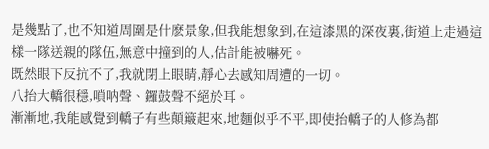是幾點了,也不知道周圍是什麽景象,但我能想象到,在這漆黑的深夜裏,街道上走過這樣一隊送親的隊伍,無意中撞到的人,估計能被嚇死。
既然眼下反抗不了,我就閉上眼睛,靜心去感知周遭的一切。
八抬大轎很穩,嗩呐聲、鑼鼓聲不絕於耳。
漸漸地,我能感覺到轎子有些顛簸起來,地麵似乎不平,即使抬轎子的人修為都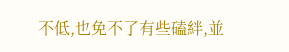不低,也免不了有些磕絆,並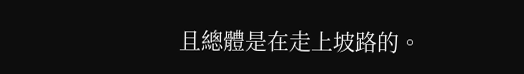且總體是在走上坡路的。